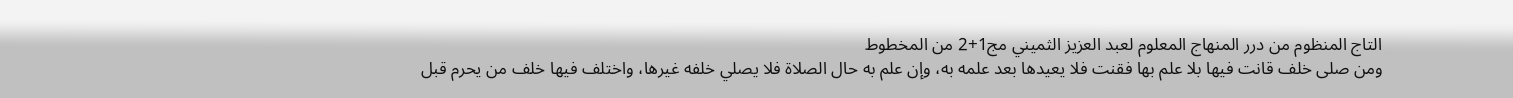التاج المنظوم من درر المنهاج المعلوم لعبد العزيز الثميني مج1+2 من المخطوط
ومن صلى خلف قانت فيها بلا علم بها فقنت فلا يعيدها بعد علمه به، وإن علم به حال الصلاة فلا يصلي خلفه غيرها، واختلف فيها خلف من يحرم قبل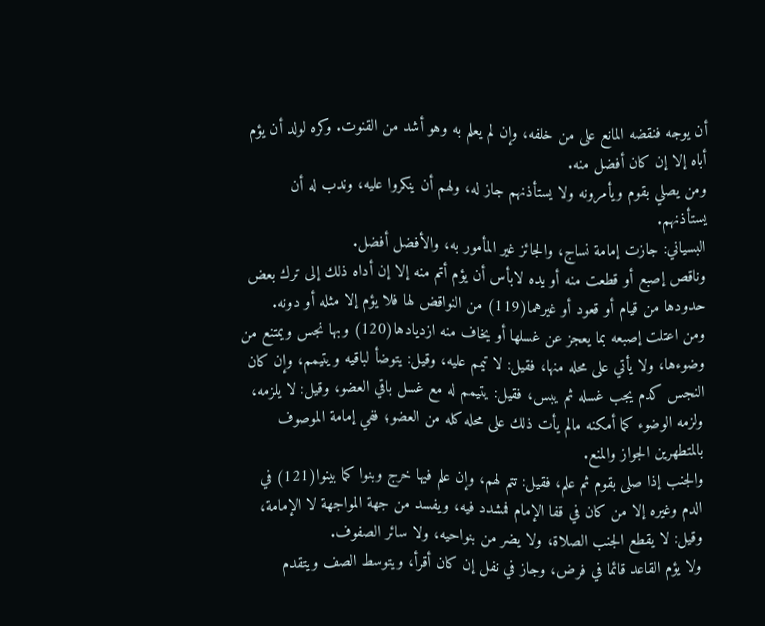أن يوجه فنقضه المانع على من خلفه، وإن لم يعلم به وهو أشد من القنوت. وكره لولد أن يؤم أباه إلا إن كان أفضل منه.
ومن يصلي بقوم ويأمرونه ولا يستأذنهم جاز له، ولهم أن ينكروا عليه، وندب له أن يستأذنهم.
البسياني: جازت إمامة نساج، والجائز غير المأمور به، والأفضل أفضل.
وناقص إصبع أو قطعت منه أو يده لابأس أن يؤم أتم منه إلا إن أداه ذلك إلى ترك بعض حدودها من قيام أو قعود أو غيرهما(119) من النواقض لها فلا يؤم إلا مثله أو دونه.
ومن اعتلت إصبعه بما يعجز عن غسلها أو يخاف منه ازديادها(120) وبها نجس ويمتنع من وضوءها، ولا يأتي على محله منها، فقيل: لا تيمم عليه، وقيل: يتوضأ لباقيه ويتيمم، وإن كان النجس كدم يجب غسله ثم يبس، فقيل: يتيمم له مع غسل باقي العضو، وقيل: لا يلزمه، ولزمه الوضوء كما أمكنه مالم يأت ذلك على محله كله من العضو؛ ففي إمامة الموصوف بالمتطهرين الجواز والمنع.
والجنب إذا صلى بقوم ثم علم، فقيل: تتم لهم، وإن علم فيها خرج وبنوا كما بينوا(121) في الدم وغيره إلا من كان في قفا الإمام فمشدد فيه، ويفسد من جهة المواجهة لا الإمامة، وقيل: لا يقطع الجنب الصلاة، ولا يضر من بنواحيه، ولا سائر الصفوف.
ولا يؤم القاعد قائما في فرض، وجاز في نفل إن كان أقرأ، ويتوسط الصف ويتقدم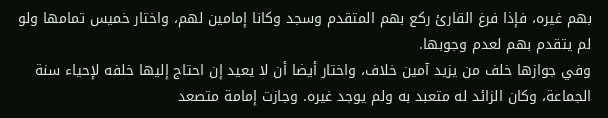بهم غيره، فإذا فرغ القارئ ركع بهم المتقدم وسجد وكانا إمامين لهم، واختار خميس تمامها ولو لم يتقدم بهم لعدم وجوبها.
وفي جوازها خلف من يزيد آمين خلاف، واختار أيضا أن لا يعيد إن احتاج إليها خلفه لإحياء سنة الجماعة، وكان الزائد له متعبد به ولم يوجد غيره. وجازت إمامة متصعد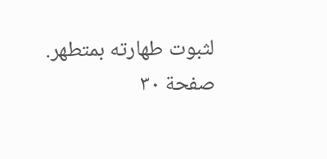لثبوت طهارته بمتطهر.
صفحة ٣٠